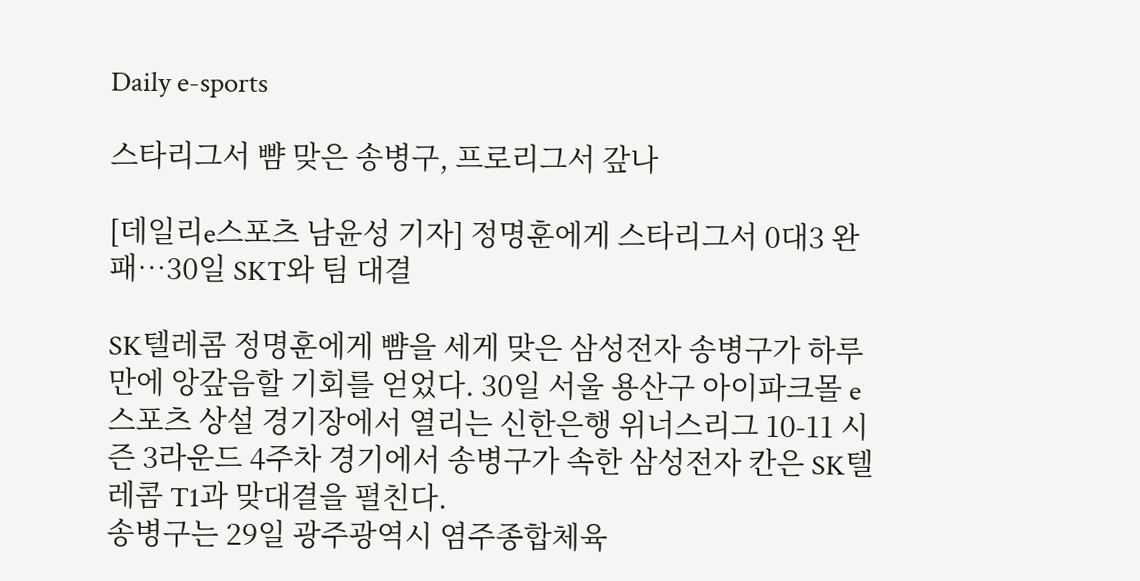Daily e-sports

스타리그서 뺨 맞은 송병구, 프로리그서 갚나

[데일리e스포츠 남윤성 기자] 정명훈에게 스타리그서 0대3 완패…30일 SKT와 팀 대결

SK텔레콤 정명훈에게 뺨을 세게 맞은 삼성전자 송병구가 하루만에 앙갚음할 기회를 얻었다. 30일 서울 용산구 아이파크몰 e스포츠 상설 경기장에서 열리는 신한은행 위너스리그 10-11 시즌 3라운드 4주차 경기에서 송병구가 속한 삼성전자 칸은 SK텔레콤 T1과 맞대결을 펼친다.
송병구는 29일 광주광역시 염주종합체육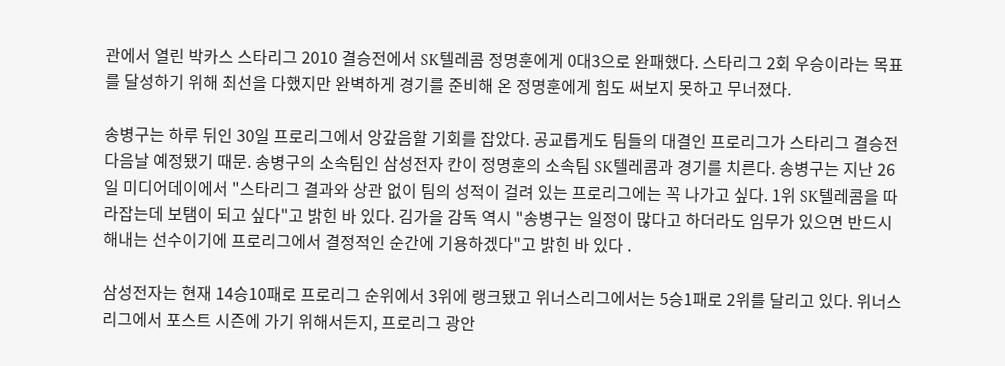관에서 열린 박카스 스타리그 2010 결승전에서 SK텔레콤 정명훈에게 0대3으로 완패했다. 스타리그 2회 우승이라는 목표를 달성하기 위해 최선을 다했지만 완벽하게 경기를 준비해 온 정명훈에게 힘도 써보지 못하고 무너졌다.

송병구는 하루 뒤인 30일 프로리그에서 앙갚음할 기회를 잡았다. 공교롭게도 팀들의 대결인 프로리그가 스타리그 결승전 다음날 예정됐기 때문. 송병구의 소속팀인 삼성전자 칸이 정명훈의 소속팀 SK텔레콤과 경기를 치른다. 송병구는 지난 26일 미디어데이에서 "스타리그 결과와 상관 없이 팀의 성적이 걸려 있는 프로리그에는 꼭 나가고 싶다. 1위 SK텔레콤을 따라잡는데 보탬이 되고 싶다"고 밝힌 바 있다. 김가을 감독 역시 "송병구는 일정이 많다고 하더라도 임무가 있으면 반드시 해내는 선수이기에 프로리그에서 결정적인 순간에 기용하겠다"고 밝힌 바 있다 .

삼성전자는 현재 14승10패로 프로리그 순위에서 3위에 랭크됐고 위너스리그에서는 5승1패로 2위를 달리고 있다. 위너스리그에서 포스트 시즌에 가기 위해서든지, 프로리그 광안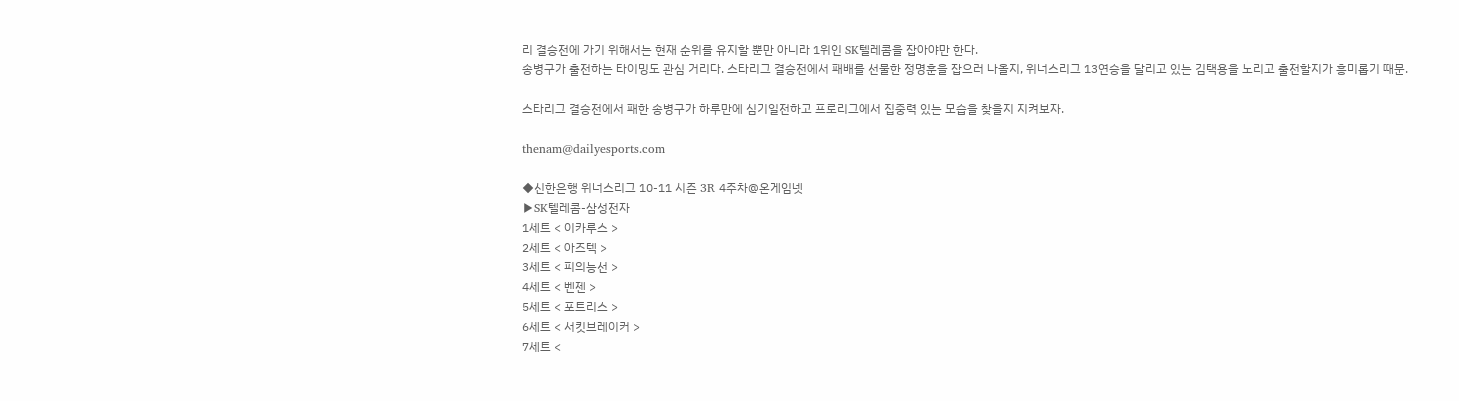리 결승전에 가기 위해서는 현재 순위를 유지할 뿐만 아니라 1위인 SK텔레콤을 잡아야만 한다.
송병구가 출전하는 타이밍도 관심 거리다. 스타리그 결승전에서 패배를 선물한 정명훈을 잡으러 나올지, 위너스리그 13연승을 달리고 있는 김택용을 노리고 출전할지가 흥미롭기 때문.

스타리그 결승전에서 패한 송병구가 하루만에 심기일전하고 프로리그에서 집중력 있는 모습을 찾을지 지켜보자.

thenam@dailyesports.com

◆신한은행 위너스리그 10-11 시즌 3R 4주차@온게임넷
▶SK텔레콤-삼성전자
1세트 < 이카루스 >
2세트 < 아즈텍 >
3세트 < 피의능선 >
4세트 < 벤젠 >
5세트 < 포트리스 >
6세트 < 서킷브레이커 >
7세트 <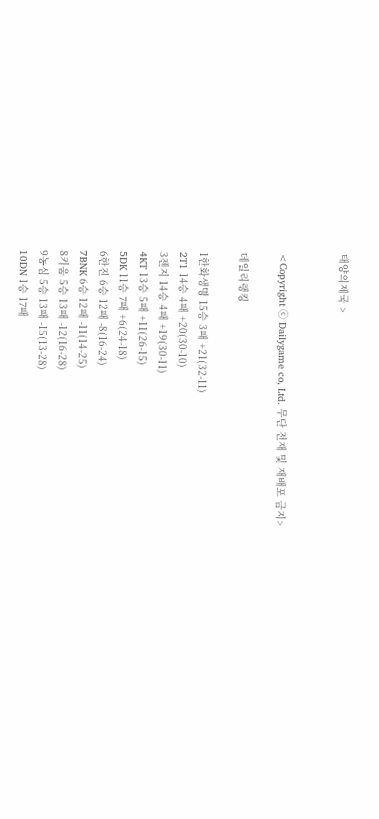태양의제국 >


<Copyright ⓒ Dailygame co, Ltd. 무단 전재 및 재배포 금지>

데일리랭킹

1한화생명 15승 3패 +21(32-11)
2T1 14승 4패 +20(30-10)
3젠지 14승 4패 +19(30-11)
4KT 13승 5패 +11(26-15)
5DK 11승 7패 +6(24-18)
6한진 6승 12패 -8(16-24)
7BNK 6승 12패 -11(14-25)
8키움 5승 13패 -12(16-28)
9농심 5승 13패 -15(13-28)
10DN 1승 17패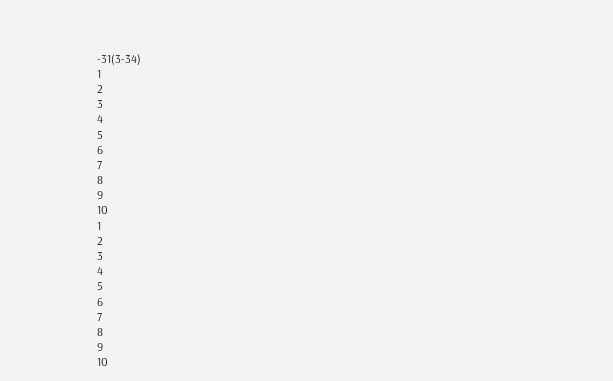-31(3-34)
1
2
3
4
5
6
7
8
9
10
1
2
3
4
5
6
7
8
9
10